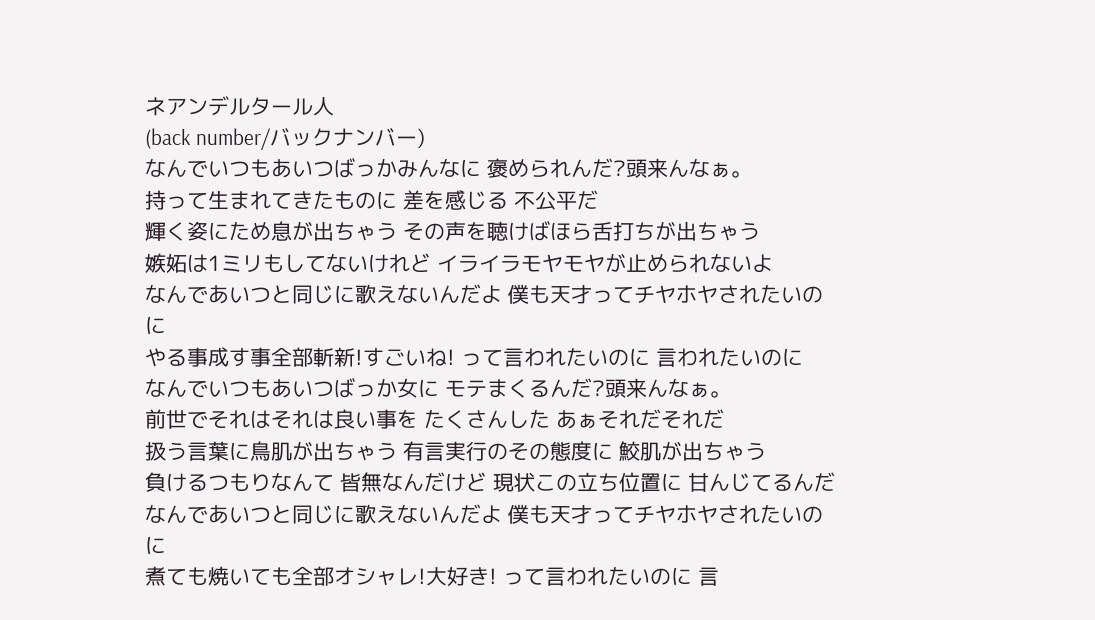ネアンデルタール人
(back number/バックナンバー)
なんでいつもあいつばっかみんなに 褒められんだ?頭来んなぁ。
持って生まれてきたものに 差を感じる 不公平だ
輝く姿にため息が出ちゃう その声を聴けばほら舌打ちが出ちゃう
嫉妬は1ミリもしてないけれど イライラモヤモヤが止められないよ
なんであいつと同じに歌えないんだよ 僕も天才ってチヤホヤされたいのに
やる事成す事全部斬新!すごいね! って言われたいのに 言われたいのに
なんでいつもあいつばっか女に モテまくるんだ?頭来んなぁ。
前世でそれはそれは良い事を たくさんした あぁそれだそれだ
扱う言葉に鳥肌が出ちゃう 有言実行のその態度に 鮫肌が出ちゃう
負けるつもりなんて 皆無なんだけど 現状この立ち位置に 甘んじてるんだ
なんであいつと同じに歌えないんだよ 僕も天才ってチヤホヤされたいのに
煮ても焼いても全部オシャレ!大好き! って言われたいのに 言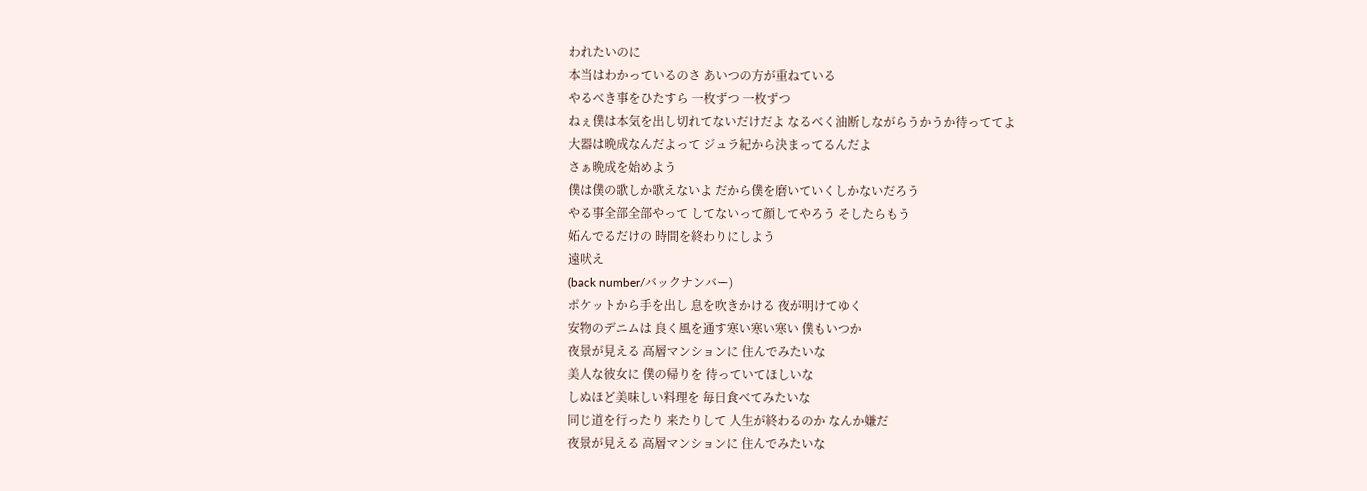われたいのに
本当はわかっているのさ あいつの方が重ねている
やるべき事をひたすら 一枚ずつ 一枚ずつ
ねぇ僕は本気を出し切れてないだけだよ なるべく油断しながらうかうか待っててよ
大器は晩成なんだよって ジュラ紀から決まってるんだよ
さぁ晩成を始めよう
僕は僕の歌しか歌えないよ だから僕を磨いていくしかないだろう
やる事全部全部やって してないって顔してやろう そしたらもう
妬んでるだけの 時間を終わりにしよう
遠吠え
(back number/バックナンバー)
ポケットから手を出し 息を吹きかける 夜が明けてゆく
安物のデニムは 良く風を通す寒い寒い寒い 僕もいつか
夜景が見える 高層マンションに 住んでみたいな
美人な彼女に 僕の帰りを 待っていてほしいな
しぬほど美味しい料理を 毎日食べてみたいな
同じ道を行ったり 来たりして 人生が終わるのか なんか嫌だ
夜景が見える 高層マンションに 住んでみたいな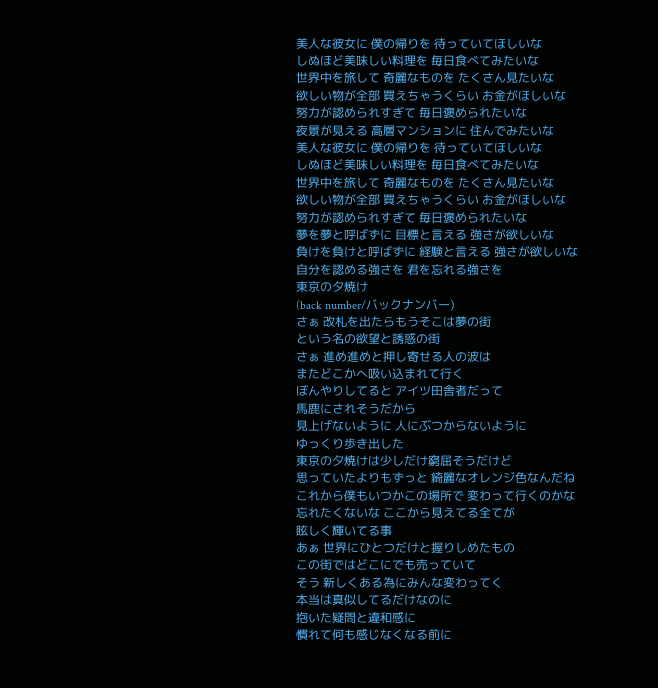美人な彼女に 僕の帰りを 待っていてほしいな
しぬほど美味しい料理を 毎日食べてみたいな
世界中を旅して 奇麗なものを たくさん見たいな
欲しい物が全部 買えちゃうくらい お金がほしいな
努力が認められすぎて 毎日褒められたいな
夜景が見える 高層マンションに 住んでみたいな
美人な彼女に 僕の帰りを 待っていてほしいな
しぬほど美味しい料理を 毎日食べてみたいな
世界中を旅して 奇麗なものを たくさん見たいな
欲しい物が全部 買えちゃうくらい お金がほしいな
努力が認められすぎて 毎日褒められたいな
夢を夢と呼ばずに 目標と言える 強さが欲しいな
負けを負けと呼ばずに 経験と言える 強さが欲しいな
自分を認める強さを 君を忘れる強さを
東京の夕焼け
(back number/バックナンバー)
さぁ 改札を出たらもうそこは夢の街
という名の欲望と誘惑の街
さぁ 進め進めと押し寄せる人の波は
またどこかへ吸い込まれて行く
ぼんやりしてると アイツ田舎者だって
馬鹿にされそうだから
見上げないように 人にぶつからないように
ゆっくり歩き出した
東京の夕焼けは少しだけ窮屈そうだけど
思っていたよりもずっと 綺麗なオレンジ色なんだね
これから僕もいつかこの場所で 変わって行くのかな
忘れたくないな ここから見えてる全てが
眩しく輝いてる事
あぁ 世界にひとつだけと握りしめたもの
この街ではどこにでも売っていて
そう 新しくある為にみんな変わってく
本当は真似してるだけなのに
抱いた疑問と違和感に
慣れて何も感じなくなる前に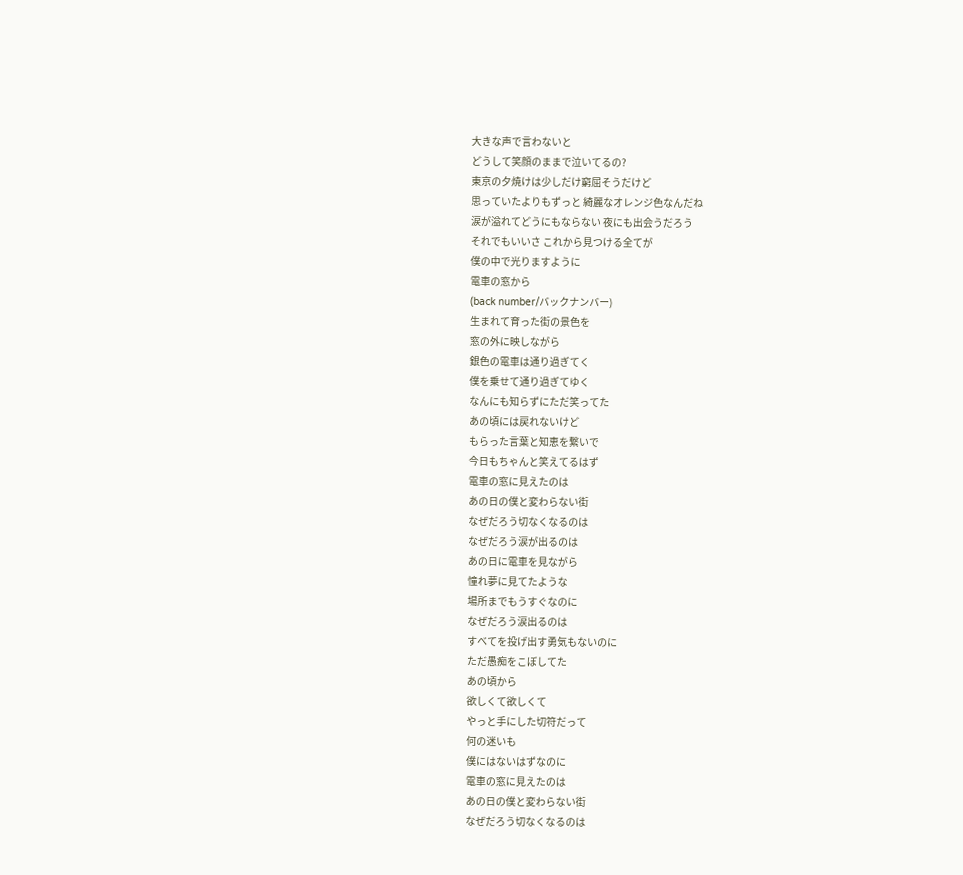大きな声で言わないと
どうして笑顔のままで泣いてるの?
東京の夕焼けは少しだけ窮屈そうだけど
思っていたよりもずっと 綺麗なオレンジ色なんだね
涙が溢れてどうにもならない 夜にも出会うだろう
それでもいいさ これから見つける全てが
僕の中で光りますように
電車の窓から
(back number/バックナンバー)
生まれて育った街の景色を
窓の外に映しながら
銀色の電車は通り過ぎてく
僕を乗せて通り過ぎてゆく
なんにも知らずにただ笑ってた
あの頃には戻れないけど
もらった言葉と知恵を繋いで
今日もちゃんと笑えてるはず
電車の窓に見えたのは
あの日の僕と変わらない街
なぜだろう切なくなるのは
なぜだろう涙が出るのは
あの日に電車を見ながら
憧れ夢に見てたような
場所までもうすぐなのに
なぜだろう涙出るのは
すべてを投げ出す勇気もないのに
ただ愚痴をこぼしてた
あの頃から
欲しくて欲しくて
やっと手にした切符だって
何の迷いも
僕にはないはずなのに
電車の窓に見えたのは
あの日の僕と変わらない街
なぜだろう切なくなるのは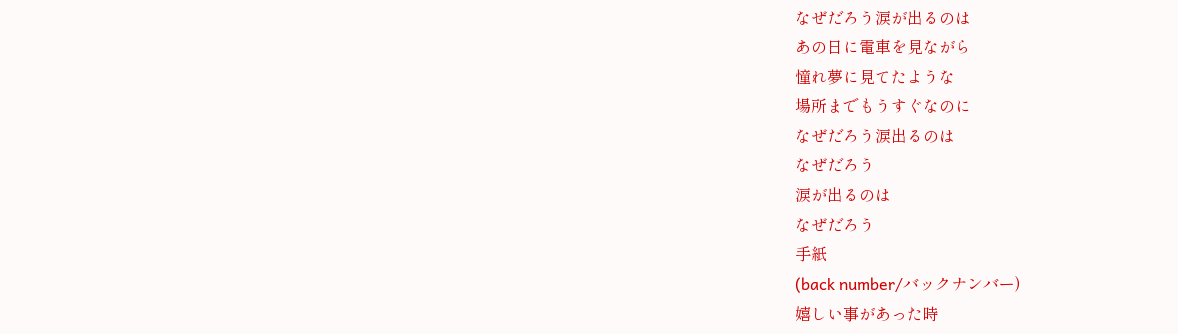なぜだろう涙が出るのは
あの日に電車を見ながら
憧れ夢に見てたような
場所までもうすぐなのに
なぜだろう涙出るのは
なぜだろう
涙が出るのは
なぜだろう
手紙
(back number/バックナンバー)
嬉しい事があった時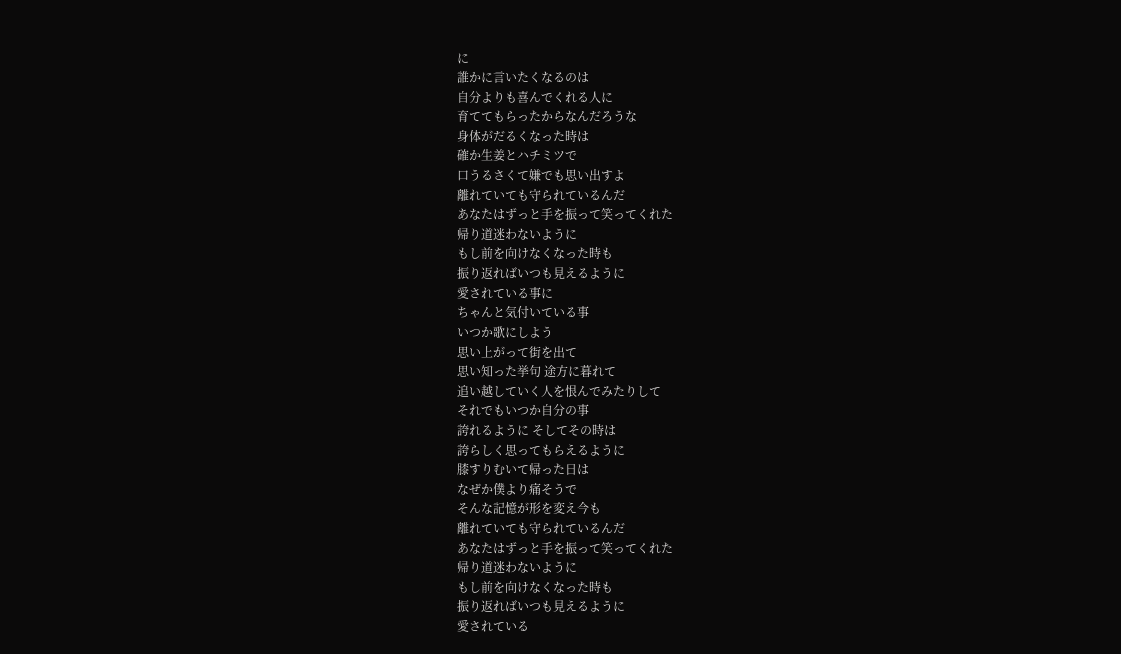に
誰かに言いたくなるのは
自分よりも喜んでくれる人に
育ててもらったからなんだろうな
身体がだるくなった時は
確か生姜とハチミツで
口うるさくて嫌でも思い出すよ
離れていても守られているんだ
あなたはずっと手を振って笑ってくれた
帰り道迷わないように
もし前を向けなくなった時も
振り返ればいつも見えるように
愛されている事に
ちゃんと気付いている事
いつか歌にしよう
思い上がって街を出て
思い知った挙句 途方に暮れて
追い越していく人を恨んでみたりして
それでもいつか自分の事
誇れるように そしてその時は
誇らしく思ってもらえるように
膝すりむいて帰った日は
なぜか僕より痛そうで
そんな記憶が形を変え今も
離れていても守られているんだ
あなたはずっと手を振って笑ってくれた
帰り道迷わないように
もし前を向けなくなった時も
振り返ればいつも見えるように
愛されている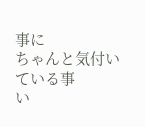事に
ちゃんと気付いている事
い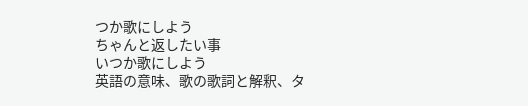つか歌にしよう
ちゃんと返したい事
いつか歌にしよう
英語の意味、歌の歌詞と解釈、タ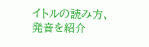イトルの読み方、発音を紹介